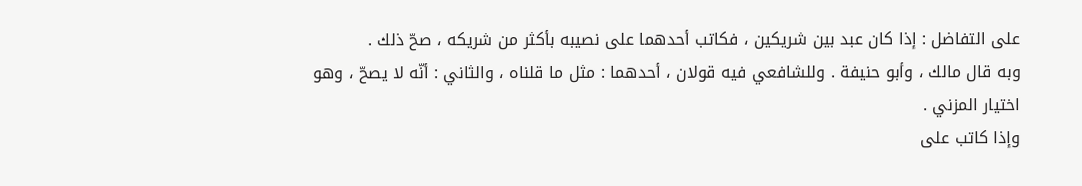على التفاضل : إذا كان عبد بين شريكين ، فكاتب أحدهما على نصيبه بأكثر من شريكه ، صحّ ذلك .
وبه قال مالك ، وأبو حنيفة . وللشافعي فيه قولان ، أحدهما : مثل ما قلناه ، والثاني : أنّه لا يصحّ ، وهو اختيار المزني .
وإذا كاتب على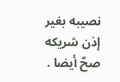نصيبه بغير إذن شريكه صحّ أيضا .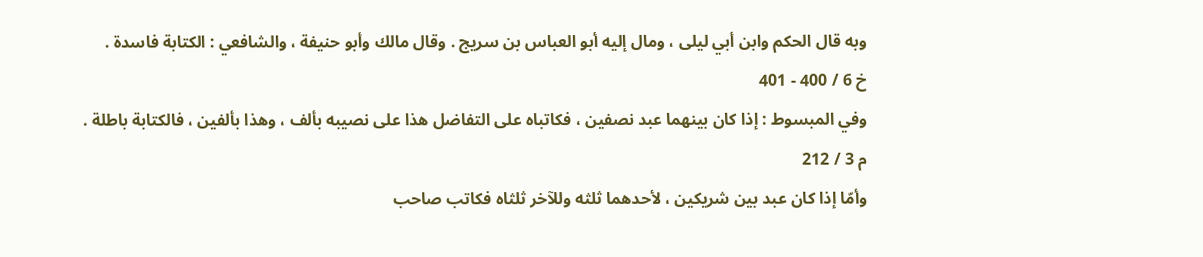وبه قال الحكم وابن أبي ليلى ، ومال إليه أبو العباس بن سريج . وقال مالك وأبو حنيفة ، والشافعي : الكتابة فاسدة .
خ 6 / 400 - 401
وفي المبسوط : إذا كان بينهما عبد نصفين ، فكاتباه على التفاضل هذا على نصيبه بألف ، وهذا بألفين ، فالكتابة باطلة .
م 3 / 212
وأمّا إذا كان عبد بين شريكين ، لأحدهما ثلثه وللآخر ثلثاه فكاتب صاحب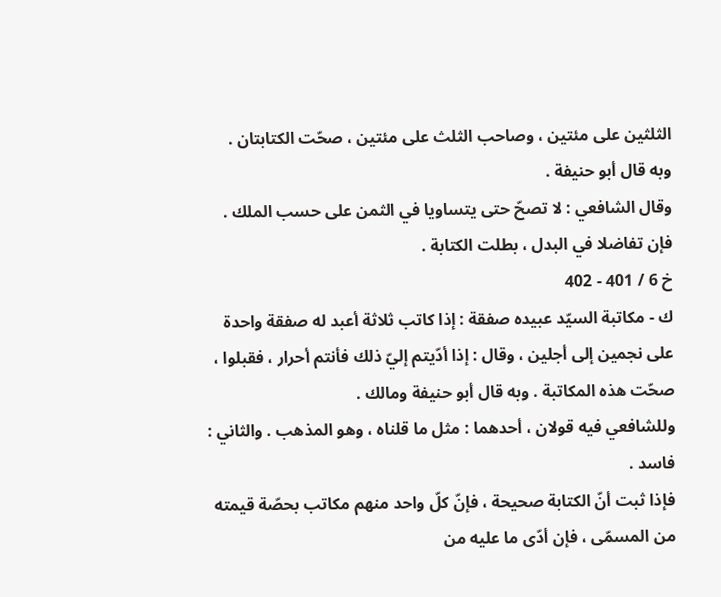الثلثين على مئتين ، وصاحب الثلث على مئتين ، صحّت الكتابتان .
وبه قال أبو حنيفة .
وقال الشافعي : لا تصحّ حتى يتساويا في الثمن على حسب الملك . فإن تفاضلا في البدل ، بطلت الكتابة .
خ 6 / 401 - 402
ك - مكاتبة السيّد عبيده صفقة : إذا كاتب ثلاثة أعبد له صفقة واحدة على نجمين إلى أجلين ، وقال : إذا أدّيتم إليّ ذلك فأنتم أحرار ، فقبلوا ، صحّت هذه المكاتبة . وبه قال أبو حنيفة ومالك .
وللشافعي فيه قولان ، أحدهما : مثل ما قلناه ، وهو المذهب . والثاني : فاسد .
فإذا ثبت أنّ الكتابة صحيحة ، فإنّ كلّ واحد منهم مكاتب بحصّة قيمته من المسمّى ، فإن أدّى ما عليه من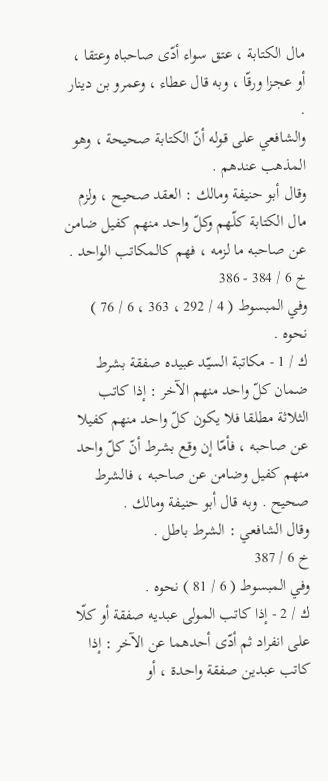مال الكتابة ، عتق سواء أدّى صاحباه وعتقا ، أو عجزا ورقّا ، وبه قال عطاء ، وعمرو بن دينار .
والشافعي على قوله أنّ الكتابة صحيحة ، وهو المذهب عندهم .
وقال أبو حنيفة ومالك : العقد صحيح ، ولزم مال الكتابة كلّهم وكلّ واحد منهم كفيل ضامن عن صاحبه ما لزمه ، فهم كالمكاتب الواحد .
خ 6 / 384 - 386
وفي المبسوط ( 4 / 292 ، 363 ، 6 / 76 ) نحوه .
ك / 1 - مكاتبة السيّد عبيده صفقة بشرط ضمان كلّ واحد منهم الآخر : إذا كاتب الثلاثة مطلقا فلا يكون كلّ واحد منهم كفيلا عن صاحبه ، فأمّا إن وقع بشرط أنّ كلّ واحد منهم كفيل وضامن عن صاحبه ، فالشرط صحيح . وبه قال أبو حنيفة ومالك .
وقال الشافعي : الشرط باطل .
خ 6 / 387
وفي المبسوط ( 6 / 81 ) نحوه .
ك / 2 - إذا كاتب المولى عبديه صفقة أو كلّا على انفراد ثم أدّى أحدهما عن الآخر : إذا كاتب عبدين صفقة واحدة ، أو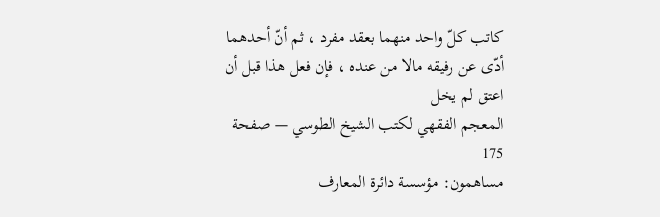كاتب كلّ واحد منهما بعقد مفرد ، ثم أنّ أحدهما أدّى عن رفيقه مالا من عنده ، فإن فعل هذا قبل أن اعتق لم يخل
المعجم الفقهي لكتب الشيخ الطوسي — صفحة 175
مساهمون: مؤسسة دائرة المعارف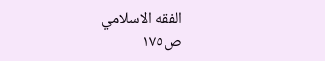الفقه الاسلامي
ص١٧٥